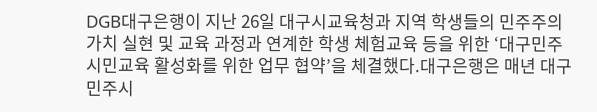DGB대구은행이 지난 26일 대구시교육청과 지역 학생들의 민주주의 가치 실현 및 교육 과정과 연계한 학생 체험교육 등을 위한 ‘대구민주시민교육 활성화를 위한 업무 협약’을 체결했다.대구은행은 매년 대구민주시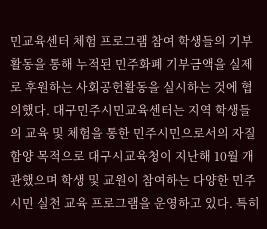민교육센터 체험 프로그램 참여 학생들의 기부활동을 통해 누적된 민주화폐 기부금액을 실제로 후원하는 사회공헌활동을 실시하는 것에 협의했다. 대구민주시민교육센터는 지역 학생들의 교육 및 체험을 통한 민주시민으로서의 자질 함양 목적으로 대구시교육청이 지난해 10월 개관했으며 학생 및 교원이 참여하는 다양한 민주시민 실천 교육 프로그램을 운영하고 있다. 특히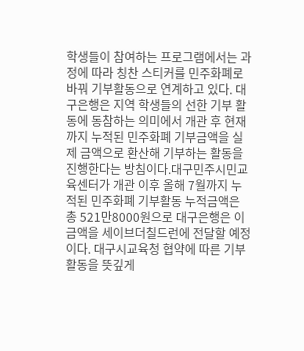학생들이 참여하는 프로그램에서는 과정에 따라 칭찬 스티커를 민주화폐로 바꿔 기부활동으로 연계하고 있다. 대구은행은 지역 학생들의 선한 기부 활동에 동참하는 의미에서 개관 후 현재까지 누적된 민주화폐 기부금액을 실제 금액으로 환산해 기부하는 활동을 진행한다는 방침이다.대구민주시민교육센터가 개관 이후 올해 7월까지 누적된 민주화폐 기부활동 누적금액은 총 521만8000원으로 대구은행은 이 금액을 세이브더칠드런에 전달할 예정이다. 대구시교육청 협약에 따른 기부활동을 뜻깊게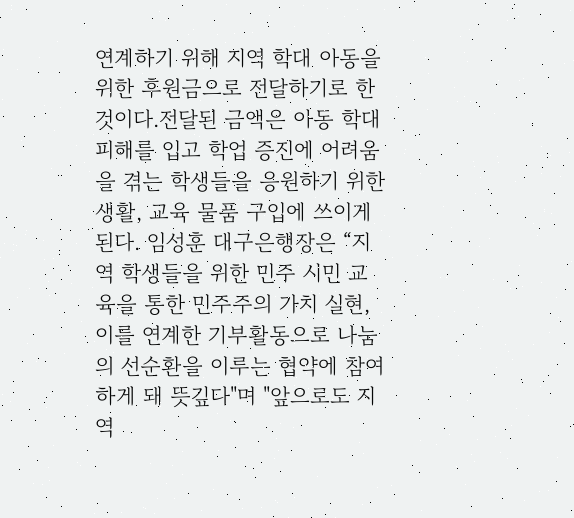연계하기 위해 지역 학대 아동을 위한 후원금으로 전달하기로 한 것이다.전달된 금액은 아동 학대 피해를 입고 학업 증진에 어려움을 겪는 학생들을 응원하기 위한 생활, 교육 물품 구입에 쓰이게 된다. 임성훈 대구은행장은 “지역 학생들을 위한 민주 시민 교육을 통한 민주주의 가치 실현, 이를 연계한 기부활동으로 나눔의 선순환을 이루는 협약에 참여하게 돼 뜻깊다"며 "앞으로도 지역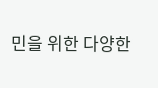민을 위한 다양한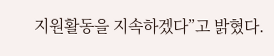지원활동을 지속하겠다”고 밝혔다.